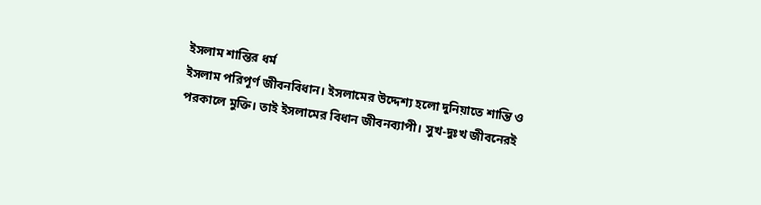ইসলাম শান্তির ধর্ম
ইসলাম পরিপূর্ণ জীবনবিধান। ইসলামের উদ্দেশ্য হলো দুনিয়াতে শান্তি ও
পরকালে মুক্তি। তাই ইসলামের বিধান জীবনব্যাপী। সুখ-দুঃখ জীবনেরই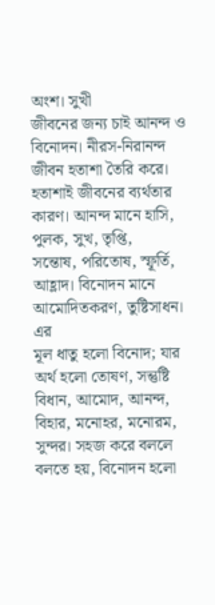অংশ। সুখী
জীবনের জন্য চাই আনন্দ ও বিনোদন। নীরস-নিরানন্দ জীবন হতাশা তৈরি করে।
হতাশাই জীবনের ব্যর্থতার কারণ। আনন্দ মানে হাসি, পুলক, সুখ, তৃপ্তি,
সন্তোষ, পরিতোষ, স্ফূর্তি, আহ্লাদ। বিনোদন মানে আমোদিতকরণ, তুষ্টিসাধন। এর
মূল ধাতু হলো বিনোদ; যার অর্থ হলো তোষণ, সন্তুষ্টি বিধান, আমোদ, আনন্দ,
বিহার, মনোহর, মনোরম, সুন্দর। সহজ করে বললে বলতে হয়, বিনোদন হলো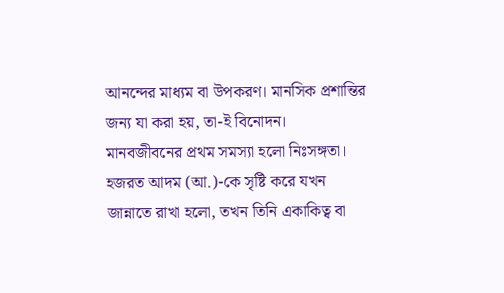আনন্দের মাধ্যম বা উপকরণ। মানসিক প্রশান্তির জন্য যা করা হয়, তা-ই বিনোদন।
মানবজীবনের প্রথম সমস্যা হলো নিঃসঙ্গতা। হজরত আদম (আ.)-কে সৃষ্টি করে যখন
জান্নাতে রাখা হলো, তখন তিনি একাকিত্ব বা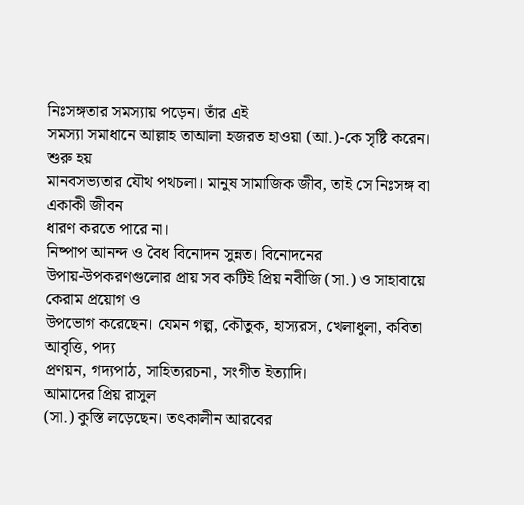নিঃসঙ্গতার সমস্যায় পড়েন। তাঁর এই
সমস্যা সমাধানে আল্লাহ তাআলা হজরত হাওয়া (আ.)-কে সৃষ্টি করেন। শুরু হয়
মানবসভ্যতার যৌথ পথচলা। মানুষ সামাজিক জীব, তাই সে নিঃসঙ্গ বা একাকী জীবন
ধারণ করতে পারে না।
নিষ্পাপ আনন্দ ও বৈধ বিনোদন সুন্নত। বিনোদনের
উপায়-উপকরণগুলোর প্রায় সব কটিই প্রিয় নবীজি (সা.) ও সাহাবায়ে কেরাম প্রয়োগ ও
উপভোগ করেছেন। যেমন গল্প, কৌতুক, হাস্যরস, খেলাধুলা, কবিতা আবৃত্তি, পদ্য
প্রণয়ন, গদ্যপাঠ, সাহিত্যরচনা, সংগীত ইত্যাদি।
আমাদের প্রিয় রাসুল
(সা.) কুস্তি লড়েছেন। তৎকালীন আরবের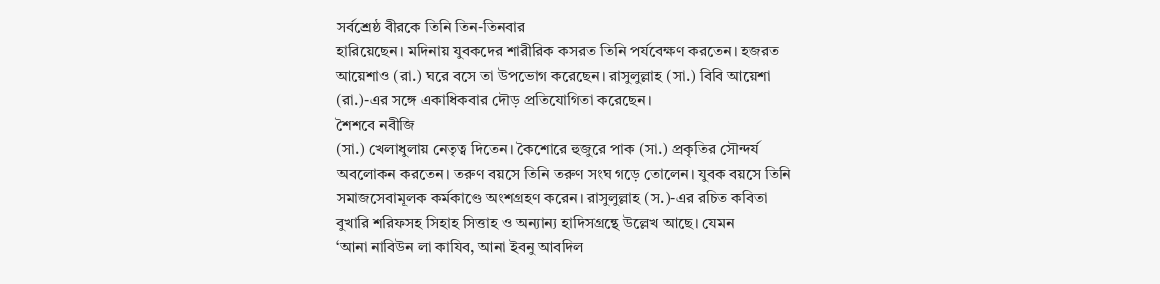সর্বশ্রেষ্ঠ বীরকে তিনি তিন-তিনবার
হারিয়েছেন। মদিনায় যুবকদের শারীরিক কসরত তিনি পর্যবেক্ষণ করতেন। হজরত
আয়েশাও (রা.) ঘরে বসে তা উপভোগ করেছেন। রাসুলুল্লাহ (সা.) বিবি আয়েশা
(রা.)-এর সঙ্গে একাধিকবার দৌড় প্রতিযোগিতা করেছেন।
শৈশবে নবীজি
(সা.) খেলাধুলায় নেতৃত্ব দিতেন। কৈশোরে হুজুরে পাক (সা.) প্রকৃতির সৌন্দর্য
অবলোকন করতেন। তরুণ বয়সে তিনি তরুণ সংঘ গড়ে তোলেন। যুবক বয়সে তিনি
সমাজসেবামূলক কর্মকাণ্ডে অংশগ্রহণ করেন। রাসুলুল্লাহ (স.)-এর রচিত কবিতা
বুখারি শরিফসহ সিহাহ সিত্তাহ ও অন্যান্য হাদিসগ্রন্থে উল্লেখ আছে। যেমন
‘আনা নাবিউন লা কাযিব, আনা ইবনু আবদিল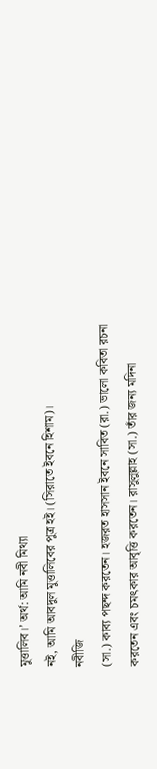মুত্তালিব।’ অর্থ: আমি নবী মিথ্যা
নই, আমি আবদুল মুত্তালিবের পুত্র হই। (সিরাতে ইবনে হিশাম)।
নবীজি
(সা.) কাব্য পছন্দ করতেন। হজরত হাসসান ইবনে সাবিত (রা.) ভালো কবিতা রচনা
করতেন এবং চমৎকার আবৃত্তি করতেন। রাসুলুল্লাহ (সা.) তাঁর জন্য মদিনা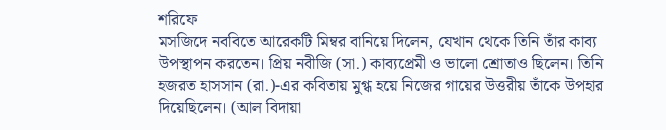শরিফে
মসজিদে নববিতে আরেকটি মিম্বর বানিয়ে দিলেন, যেখান থেকে তিনি তাঁর কাব্য
উপস্থাপন করতেন। প্রিয় নবীজি (সা.) কাব্যপ্রেমী ও ভালো শ্রোতাও ছিলেন। তিনি
হজরত হাসসান (রা.)-এর কবিতায় মুগ্ধ হয়ে নিজের গায়ের উত্তরীয় তাঁকে উপহার
দিয়েছিলেন। (আল বিদায়া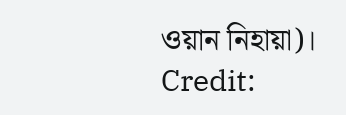ওয়ান নিহায়া)।
Credit: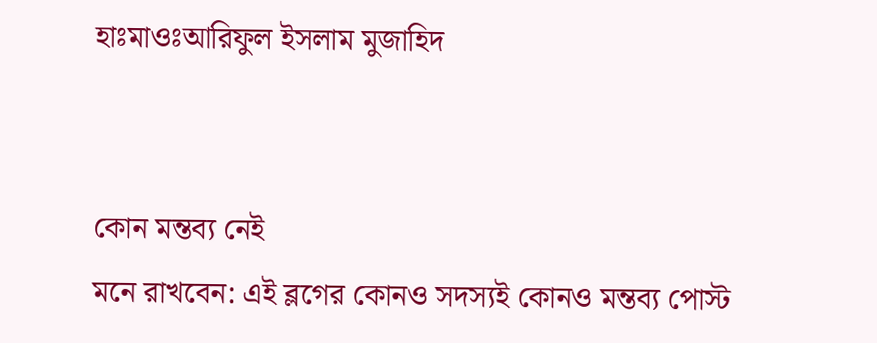হাঃমাওঃআরিফুল ইসলাম মুজাহিদ


কোন মন্তব্য নেই
মনে রাখবেন: এই ব্লগের কোনও সদস্যই কোনও মন্তব্য পোস্ট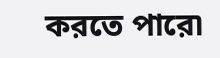করতে পারে৷